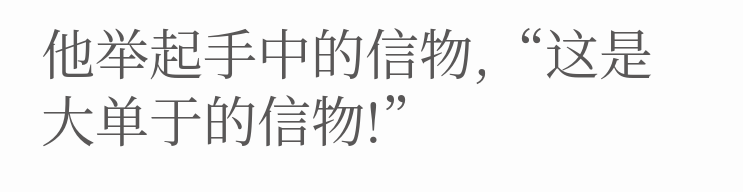他举起手中的信物,“这是大单于的信物!”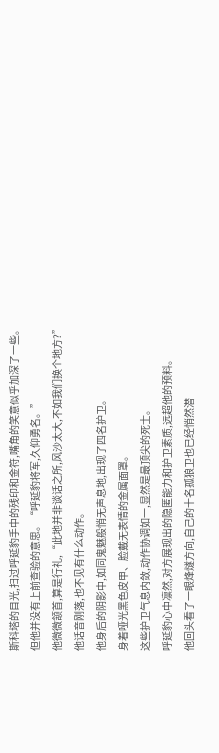斯科塔的目光,扫过呼延豹手中的残印和金符,嘴角的笑意似乎加深了一些。
但他并没有上前查验的意思。“呼延豹将军,久仰勇名。”
他微微颔首,算是行礼,“此地并非谈话之所,风沙太大,不如我们换个地方?”
他话音刚落,也不见有什么动作。
他身后的阴影中,如同鬼魅般悄无声息地,出现了四名护卫。
身着哑光黑色皮甲、脸戴无表情的金属面罩。
这些护卫气息内敛,动作协调如一,显然是最顶尖的死士。
呼延豹心中凛然,对方展现出的隐匿能力和护卫素质,远超他的预料。
他回头看了一眼烽燧方向,自己的十名孤狼卫也已经悄然潜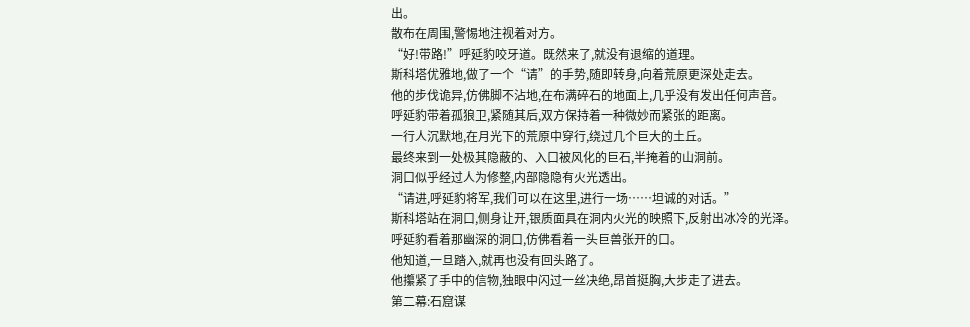出。
散布在周围,警惕地注视着对方。
“好!带路!”呼延豹咬牙道。既然来了,就没有退缩的道理。
斯科塔优雅地,做了一个“请”的手势,随即转身,向着荒原更深处走去。
他的步伐诡异,仿佛脚不沾地,在布满碎石的地面上,几乎没有发出任何声音。
呼延豹带着孤狼卫,紧随其后,双方保持着一种微妙而紧张的距离。
一行人沉默地,在月光下的荒原中穿行,绕过几个巨大的土丘。
最终来到一处极其隐蔽的、入口被风化的巨石,半掩着的山洞前。
洞口似乎经过人为修整,内部隐隐有火光透出。
“请进,呼延豹将军,我们可以在这里,进行一场……坦诚的对话。”
斯科塔站在洞口,侧身让开,银质面具在洞内火光的映照下,反射出冰冷的光泽。
呼延豹看着那幽深的洞口,仿佛看着一头巨兽张开的口。
他知道,一旦踏入,就再也没有回头路了。
他攥紧了手中的信物,独眼中闪过一丝决绝,昂首挺胸,大步走了进去。
第二幕:石窟谋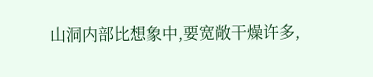山洞内部比想象中,要宽敞干燥许多,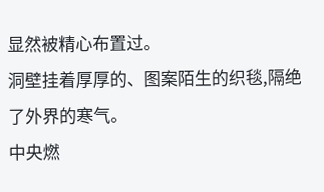显然被精心布置过。
洞壁挂着厚厚的、图案陌生的织毯,隔绝了外界的寒气。
中央燃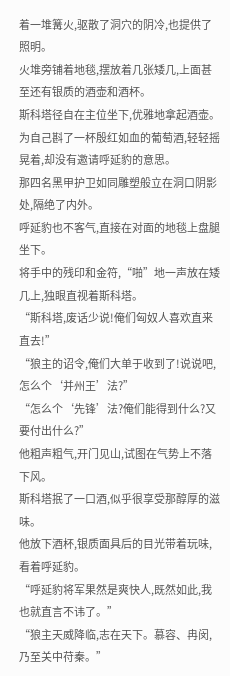着一堆篝火,驱散了洞穴的阴冷,也提供了照明。
火堆旁铺着地毯,摆放着几张矮几,上面甚至还有银质的酒壶和酒杯。
斯科塔径自在主位坐下,优雅地拿起酒壶。
为自己斟了一杯殷红如血的葡萄酒,轻轻摇晃着,却没有邀请呼延豹的意思。
那四名黑甲护卫如同雕塑般立在洞口阴影处,隔绝了内外。
呼延豹也不客气,直接在对面的地毯上盘腿坐下。
将手中的残印和金符,“啪”地一声放在矮几上,独眼直视着斯科塔。
“斯科塔,废话少说!俺们匈奴人喜欢直来直去!”
“狼主的诏令,俺们大单于收到了!说说吧,怎么个‘并州王’法?”
“怎么个‘先锋’法?俺们能得到什么?又要付出什么?”
他粗声粗气,开门见山,试图在气势上不落下风。
斯科塔抿了一口酒,似乎很享受那醇厚的滋味。
他放下酒杯,银质面具后的目光带着玩味,看着呼延豹。
“呼延豹将军果然是爽快人,既然如此,我也就直言不讳了。”
“狼主天威降临,志在天下。慕容、冉闵,乃至关中苻秦。”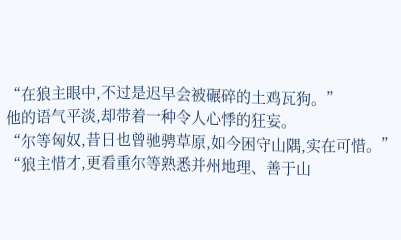“在狼主眼中,不过是迟早会被碾碎的土鸡瓦狗。”
他的语气平淡,却带着一种令人心悸的狂妄。
“尔等匈奴,昔日也曾驰骋草原,如今困守山隅,实在可惜。”
“狼主惜才,更看重尔等熟悉并州地理、善于山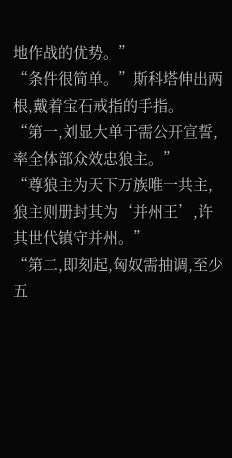地作战的优势。”
“条件很简单。”斯科塔伸出两根,戴着宝石戒指的手指。
“第一,刘显大单于需公开宣誓,率全体部众效忠狼主。”
“尊狼主为天下万族唯一共主,狼主则册封其为‘并州王’,许其世代镇守并州。”
“第二,即刻起,匈奴需抽调,至少五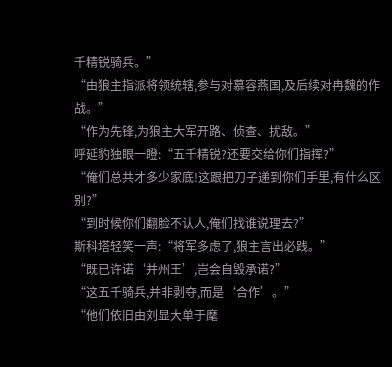千精锐骑兵。”
“由狼主指派将领统辖,参与对慕容燕国,及后续对冉魏的作战。”
“作为先锋,为狼主大军开路、侦查、扰敌。”
呼延豹独眼一瞪:“五千精锐?还要交给你们指挥?”
“俺们总共才多少家底!这跟把刀子递到你们手里,有什么区别?”
“到时候你们翻脸不认人,俺们找谁说理去?”
斯科塔轻笑一声:“将军多虑了,狼主言出必践。”
“既已许诺‘并州王’,岂会自毁承诺?”
“这五千骑兵,并非剥夺,而是‘合作’。”
“他们依旧由刘显大单于麾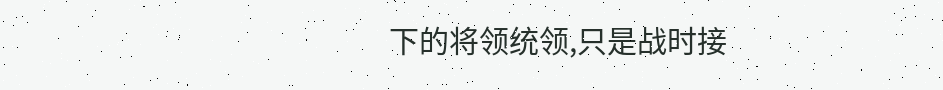下的将领统领,只是战时接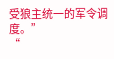受狼主统一的军令调度。”
“